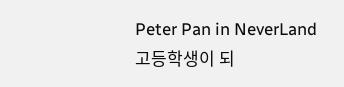Peter Pan in NeverLand
고등학생이 되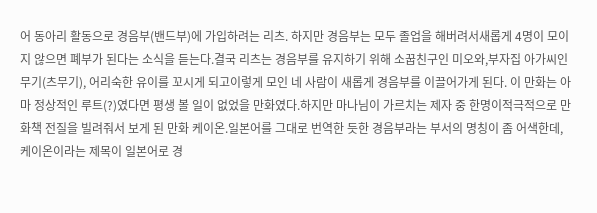어 동아리 활동으로 경음부(밴드부)에 가입하려는 리츠. 하지만 경음부는 모두 졸업을 해버려서새롭게 4명이 모이지 않으면 폐부가 된다는 소식을 듣는다.결국 리츠는 경음부를 유지하기 위해 소꿉친구인 미오와,부자집 아가씨인 무기(츠무기), 어리숙한 유이를 꼬시게 되고이렇게 모인 네 사람이 새롭게 경음부를 이끌어가게 된다. 이 만화는 아마 정상적인 루트(?)였다면 평생 볼 일이 없었을 만화였다.하지만 마나님이 가르치는 제자 중 한명이적극적으로 만화책 전질을 빌려줘서 보게 된 만화 케이온.일본어를 그대로 번역한 듯한 경음부라는 부서의 명칭이 좀 어색한데,케이온이라는 제목이 일본어로 경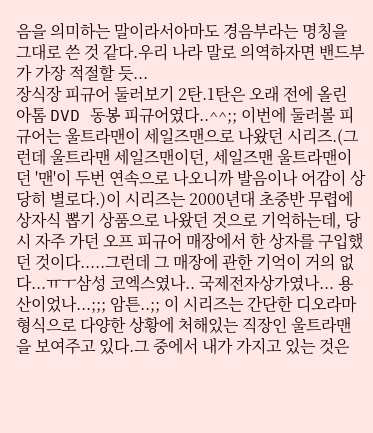음을 의미하는 말이라서아마도 경음부라는 명칭을 그대로 쓴 것 같다.우리 나라 말로 의역하자면 밴드부가 가장 적절할 듯...
장식장 피규어 둘러보기 2탄.1탄은 오래 전에 올린 아톰 DVD 동봉 피규어였다..^^;; 이번에 둘러볼 피규어는 울트라맨이 세일즈맨으로 나왔던 시리즈.(그런데 울트라맨 세일즈맨이던, 세일즈맨 울트라맨이던 '맨'이 두번 연속으로 나오니까 발음이나 어감이 상당히 별로다.)이 시리즈는 2000년대 초중반 무렵에 상자식 뽑기 상품으로 나왔던 것으로 기억하는데, 당시 자주 가던 오프 피규어 매장에서 한 상자를 구입했던 것이다.....그런데 그 매장에 관한 기억이 거의 없다...ㅠㅜ삼성 코엑스였나.. 국제전자상가였나... 용산이었나...;;; 암튼..;; 이 시리즈는 간단한 디오라마 형식으로 다양한 상황에 처해있는 직장인 울트라맨을 보여주고 있다.그 중에서 내가 가지고 있는 것은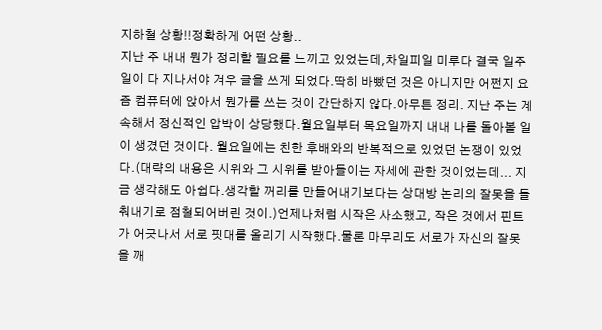지하철 상황!!정확하게 어떤 상황..
지난 주 내내 뭔가 정리할 필요를 느끼고 있었는데,차일피일 미루다 결국 일주일이 다 지나서야 겨우 글을 쓰게 되었다.딱히 바빴던 것은 아니지만 어쩐지 요즘 컴퓨터에 앉아서 뭔가를 쓰는 것이 간단하지 않다.아무튼 정리. 지난 주는 계속해서 정신적인 압박이 상당했다.월요일부터 목요일까지 내내 나를 돌아볼 일이 생겼던 것이다. 월요일에는 친한 후배와의 반복적으로 있었던 논쟁이 있었다.(대략의 내용은 시위와 그 시위를 받아들이는 자세에 관한 것이었는데... 지금 생각해도 아쉽다.생각할 꺼리를 만들어내기보다는 상대방 논리의 잘못을 들춰내기로 점철되어버린 것이.)언제나처럼 시작은 사소했고, 작은 것에서 핀트가 어긋나서 서로 핏대를 올리기 시작했다.물론 마무리도 서로가 자신의 잘못을 깨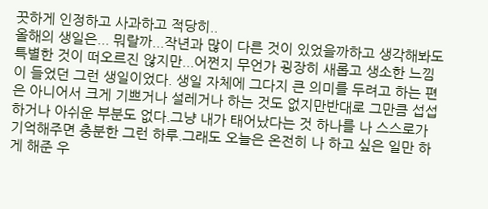끗하게 인정하고 사과하고 적당히..
올해의 생일은... 뭐랄까...작년과 많이 다른 것이 있었을까하고 생각해봐도 특별한 것이 떠오르진 않지만...어쩐지 무언가 굉장히 새롭고 생소한 느낌이 들었던 그런 생일이었다. 생일 자체에 그다지 큰 의미를 두려고 하는 편은 아니어서 크게 기쁘거나 설레거나 하는 것도 없지만반대로 그만큼 섭섭하거나 아쉬운 부분도 없다.그냥 내가 태어났다는 것 하나를 나 스스로가 기억해주면 충분한 그런 하루.그래도 오늘은 온전히 나 하고 싶은 일만 하게 해준 우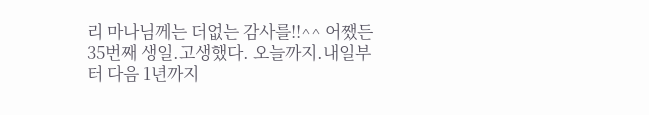리 마나님께는 더없는 감사를!!^^ 어쨌든 35번째 생일.고생했다. 오늘까지.내일부터 다음 1년까지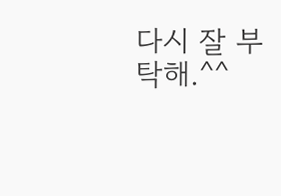다시 잘 부탁해.^^